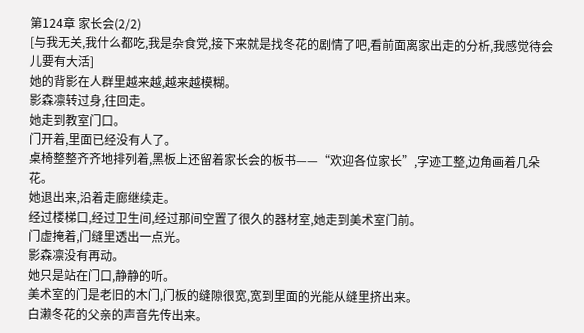第124章 家长会(2/2)
[与我无关,我什么都吃,我是杂食党,接下来就是找冬花的剧情了吧,看前面离家出走的分析,我感觉待会儿要有大活]
她的背影在人群里越来越,越来越模糊。
影森凛转过身,往回走。
她走到教室门口。
门开着,里面已经没有人了。
桌椅整整齐齐地排列着,黑板上还留着家长会的板书——“欢迎各位家长”,字迹工整,边角画着几朵花。
她退出来,沿着走廊继续走。
经过楼梯口,经过卫生间,经过那间空置了很久的器材室,她走到美术室门前。
门虚掩着,门缝里透出一点光。
影森凛没有再动。
她只是站在门口,静静的听。
美术室的门是老旧的木门,门板的缝隙很宽,宽到里面的光能从缝里挤出来。
白濑冬花的父亲的声音先传出来。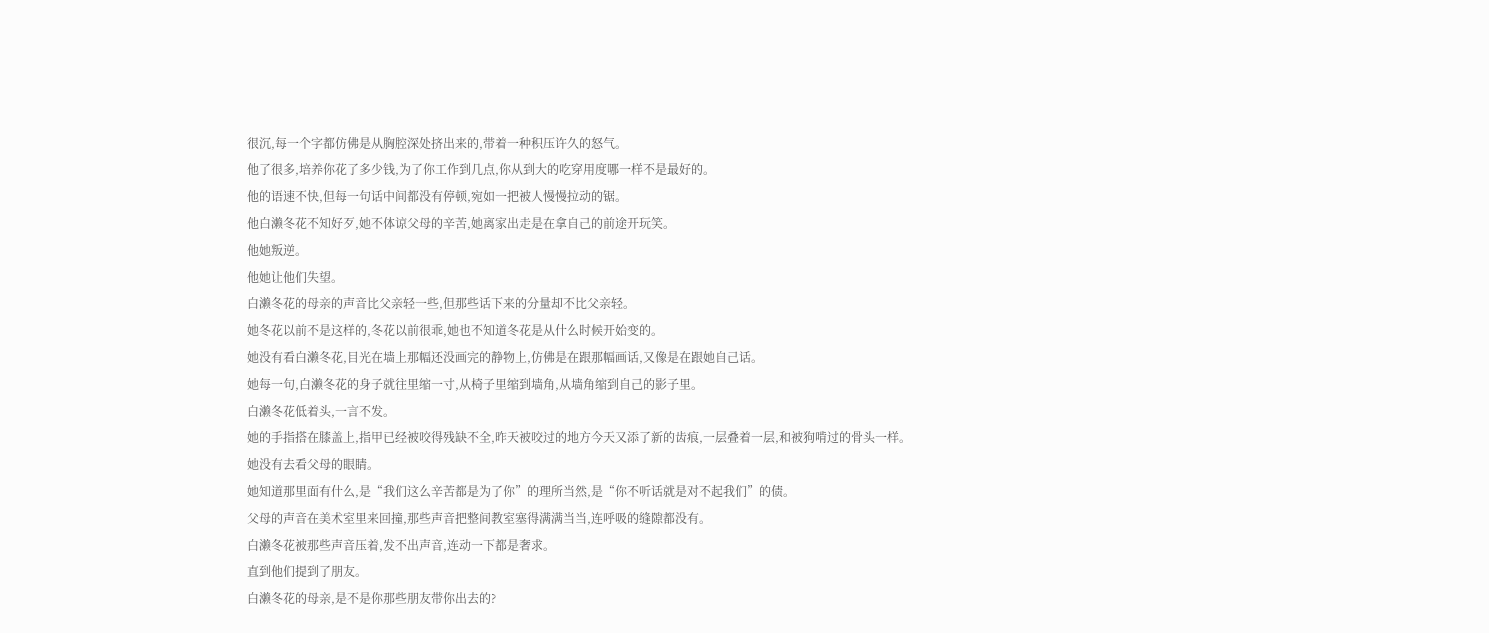很沉,每一个字都仿佛是从胸腔深处挤出来的,带着一种积压许久的怒气。
他了很多,培养你花了多少钱,为了你工作到几点,你从到大的吃穿用度哪一样不是最好的。
他的语速不快,但每一句话中间都没有停顿,宛如一把被人慢慢拉动的锯。
他白濑冬花不知好歹,她不体谅父母的辛苦,她离家出走是在拿自己的前途开玩笑。
他她叛逆。
他她让他们失望。
白濑冬花的母亲的声音比父亲轻一些,但那些话下来的分量却不比父亲轻。
她冬花以前不是这样的,冬花以前很乖,她也不知道冬花是从什么时候开始变的。
她没有看白濑冬花,目光在墙上那幅还没画完的静物上,仿佛是在跟那幅画话,又像是在跟她自己话。
她每一句,白濑冬花的身子就往里缩一寸,从椅子里缩到墙角,从墙角缩到自己的影子里。
白濑冬花低着头,一言不发。
她的手指搭在膝盖上,指甲已经被咬得残缺不全,昨天被咬过的地方今天又添了新的齿痕,一层叠着一层,和被狗啃过的骨头一样。
她没有去看父母的眼睛。
她知道那里面有什么,是“我们这么辛苦都是为了你”的理所当然,是“你不听话就是对不起我们”的债。
父母的声音在美术室里来回撞,那些声音把整间教室塞得满满当当,连呼吸的缝隙都没有。
白濑冬花被那些声音压着,发不出声音,连动一下都是奢求。
直到他们提到了朋友。
白濑冬花的母亲,是不是你那些朋友带你出去的?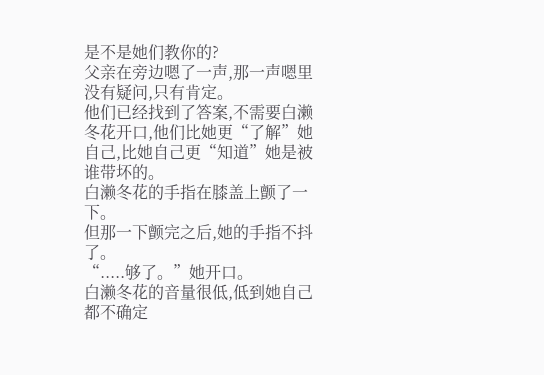是不是她们教你的?
父亲在旁边嗯了一声,那一声嗯里没有疑问,只有肯定。
他们已经找到了答案,不需要白濑冬花开口,他们比她更“了解”她自己,比她自己更“知道”她是被谁带坏的。
白濑冬花的手指在膝盖上颤了一下。
但那一下颤完之后,她的手指不抖了。
“.....够了。”她开口。
白濑冬花的音量很低,低到她自己都不确定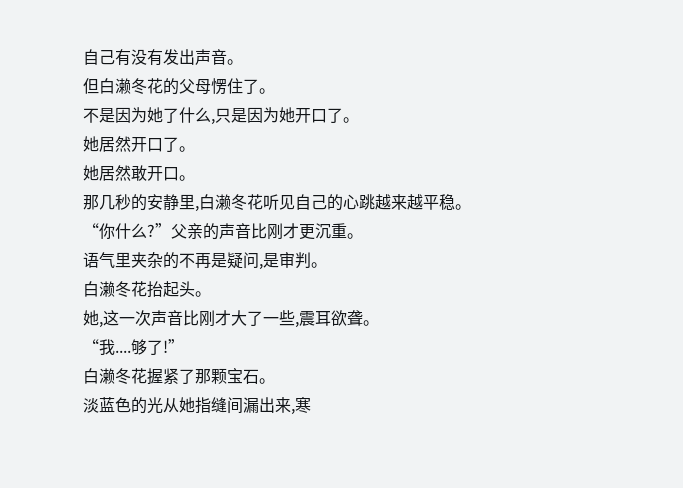自己有没有发出声音。
但白濑冬花的父母愣住了。
不是因为她了什么,只是因为她开口了。
她居然开口了。
她居然敢开口。
那几秒的安静里,白濑冬花听见自己的心跳越来越平稳。
“你什么?”父亲的声音比刚才更沉重。
语气里夹杂的不再是疑问,是审判。
白濑冬花抬起头。
她,这一次声音比刚才大了一些,震耳欲聋。
“我....够了!”
白濑冬花握紧了那颗宝石。
淡蓝色的光从她指缝间漏出来,寒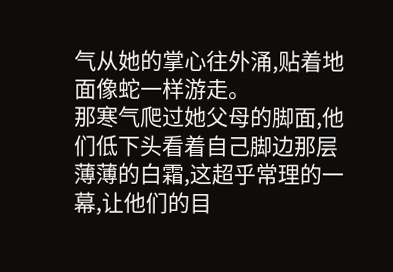气从她的掌心往外涌,贴着地面像蛇一样游走。
那寒气爬过她父母的脚面,他们低下头看着自己脚边那层薄薄的白霜,这超乎常理的一幕,让他们的目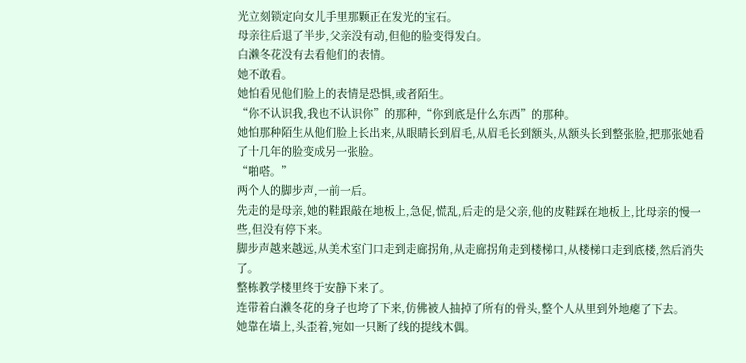光立刻锁定向女儿手里那颗正在发光的宝石。
母亲往后退了半步,父亲没有动,但他的脸变得发白。
白濑冬花没有去看他们的表情。
她不敢看。
她怕看见他们脸上的表情是恐惧,或者陌生。
“你不认识我,我也不认识你”的那种,“你到底是什么东西”的那种。
她怕那种陌生从他们脸上长出来,从眼睛长到眉毛,从眉毛长到额头,从额头长到整张脸,把那张她看了十几年的脸变成另一张脸。
“啪嗒。”
两个人的脚步声,一前一后。
先走的是母亲,她的鞋跟敲在地板上,急促,慌乱,后走的是父亲,他的皮鞋踩在地板上,比母亲的慢一些,但没有停下来。
脚步声越来越远,从美术室门口走到走廊拐角,从走廊拐角走到楼梯口,从楼梯口走到底楼,然后消失了。
整栋教学楼里终于安静下来了。
连带着白濑冬花的身子也垮了下来,仿佛被人抽掉了所有的骨头,整个人从里到外地瘪了下去。
她靠在墙上,头歪着,宛如一只断了线的提线木偶。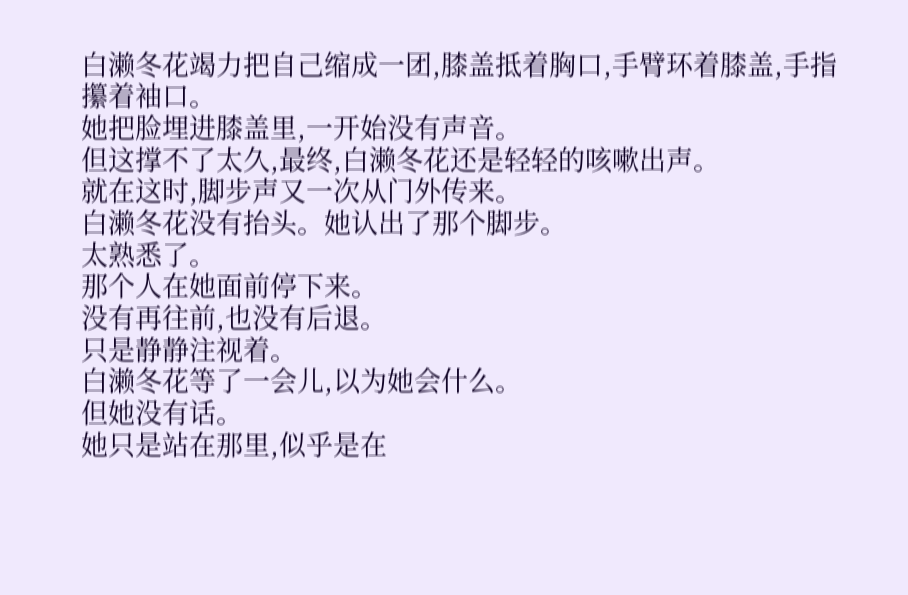白濑冬花竭力把自己缩成一团,膝盖抵着胸口,手臂环着膝盖,手指攥着袖口。
她把脸埋进膝盖里,一开始没有声音。
但这撑不了太久,最终,白濑冬花还是轻轻的咳嗽出声。
就在这时,脚步声又一次从门外传来。
白濑冬花没有抬头。她认出了那个脚步。
太熟悉了。
那个人在她面前停下来。
没有再往前,也没有后退。
只是静静注视着。
白濑冬花等了一会儿,以为她会什么。
但她没有话。
她只是站在那里,似乎是在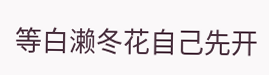等白濑冬花自己先开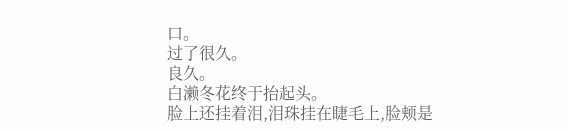口。
过了很久。
良久。
白濑冬花终于抬起头。
脸上还挂着泪,泪珠挂在睫毛上,脸颊是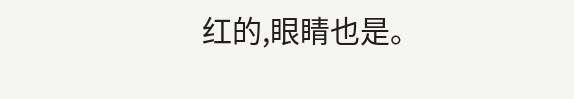红的,眼睛也是。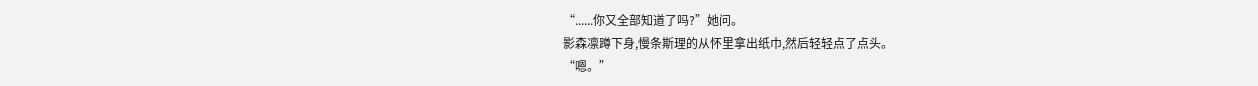“......你又全部知道了吗?”她问。
影森凛蹲下身,慢条斯理的从怀里拿出纸巾,然后轻轻点了点头。
“嗯。”